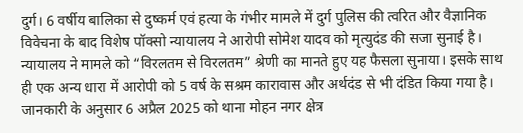दुर्ग। 6 वर्षीय बालिका से दुष्कर्म एवं हत्या के गंभीर मामले में दुर्ग पुलिस की त्वरित और वैज्ञानिक विवेचना के बाद विशेष पॉक्सो न्यायालय ने आरोपी सोमेश यादव को मृत्युदंड की सजा सुनाई है। न्यायालय ने मामले को “विरलतम से विरलतम” श्रेणी का मानते हुए यह फैसला सुनाया। इसके साथ ही एक अन्य धारा में आरोपी को 5 वर्ष के सश्रम कारावास और अर्थदंड से भी दंडित किया गया है।
जानकारी के अनुसार 6 अप्रैल 2025 को थाना मोहन नगर क्षेत्र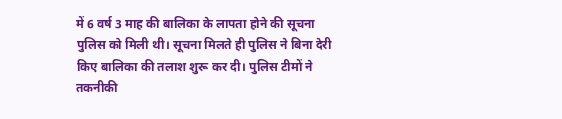में 6 वर्ष 3 माह की बालिका के लापता होने की सूचना पुलिस को मिली थी। सूचना मिलते ही पुलिस ने बिना देरी किए बालिका की तलाश शुरू कर दी। पुलिस टीमों ने तकनीकी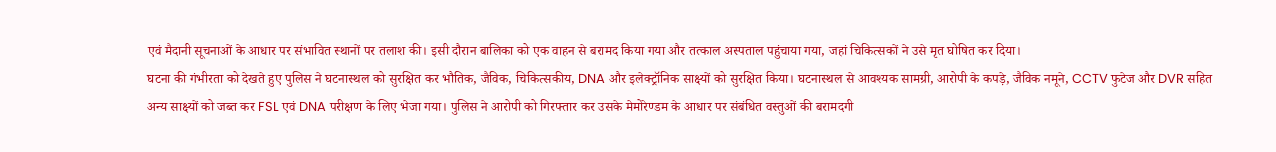एवं मैदानी सूचनाओं के आधार पर संभावित स्थानों पर तलाश की। इसी दौरान बालिका को एक वाहन से बरामद किया गया और तत्काल अस्पताल पहुंचाया गया, जहां चिकित्सकों ने उसे मृत घोषित कर दिया।
घटना की गंभीरता को देखते हुए पुलिस ने घटनास्थल को सुरक्षित कर भौतिक, जैविक, चिकित्सकीय, DNA और इलेक्ट्रॉनिक साक्ष्यों को सुरक्षित किया। घटनास्थल से आवश्यक सामग्री, आरोपी के कपड़े, जैविक नमूने, CCTV फुटेज और DVR सहित अन्य साक्ष्यों को जब्त कर FSL एवं DNA परीक्षण के लिए भेजा गया। पुलिस ने आरोपी को गिरफ्तार कर उसके मेमोरेण्डम के आधार पर संबंधित वस्तुओं की बरामदगी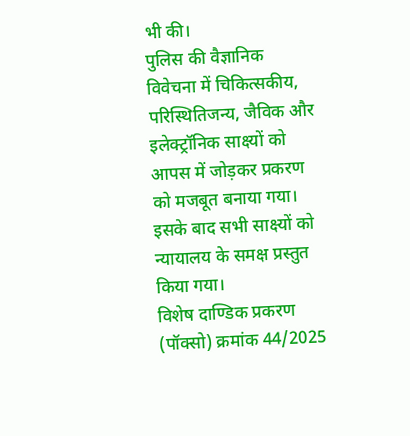भी की।
पुलिस की वैज्ञानिक विवेचना में चिकित्सकीय, परिस्थितिजन्य, जैविक और इलेक्ट्रॉनिक साक्ष्यों को आपस में जोड़कर प्रकरण को मजबूत बनाया गया। इसके बाद सभी साक्ष्यों को न्यायालय के समक्ष प्रस्तुत किया गया।
विशेष दाण्डिक प्रकरण (पॉक्सो) क्रमांक 44/2025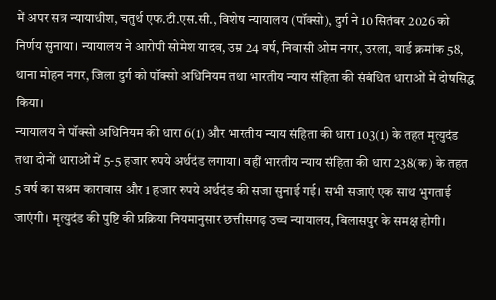में अपर सत्र न्यायाधीश, चतुर्थ एफ.टी.एस.सी., विशेष न्यायालय (पॉक्सो), दुर्ग ने 10 सितंबर 2026 को निर्णय सुनाया। न्यायालय ने आरोपी सोमेश यादव, उम्र 24 वर्ष, निवासी ओम नगर, उरला, वार्ड क्रमांक 58, थाना मोहन नगर, जिला दुर्ग को पॉक्सो अधिनियम तथा भारतीय न्याय संहिता की संबंधित धाराओं में दोषसिद्ध किया।
न्यायालय ने पॉक्सो अधिनियम की धारा 6(1) और भारतीय न्याय संहिता की धारा 103(1) के तहत मृत्युदंड तथा दोनों धाराओं में 5-5 हजार रुपये अर्थदंड लगाया। वहीं भारतीय न्याय संहिता की धारा 238(क) के तहत 5 वर्ष का सश्रम कारावास और 1 हजार रुपये अर्थदंड की सजा सुनाई गई। सभी सजाएं एक साथ भुगताई जाएंगी। मृत्युदंड की पुष्टि की प्रक्रिया नियमानुसार छत्तीसगढ़ उच्च न्यायालय, बिलासपुर के समक्ष होगी।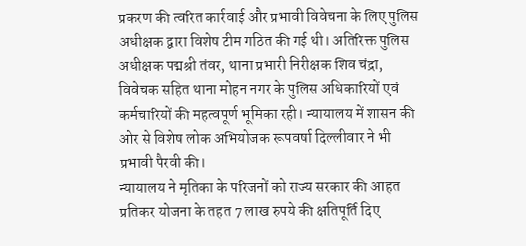प्रकरण की त्वरित कार्रवाई और प्रभावी विवेचना के लिए पुलिस अधीक्षक द्वारा विशेष टीम गठित की गई थी। अतिरिक्त पुलिस अधीक्षक पद्मश्री तंवर, थाना प्रभारी निरीक्षक शिव चंद्रा, विवेचक सहित थाना मोहन नगर के पुलिस अधिकारियों एवं कर्मचारियों की महत्वपूर्ण भूमिका रही। न्यायालय में शासन की ओर से विशेष लोक अभियोजक रूपवर्षा दिल्लीवार ने भी प्रभावी पैरवी की।
न्यायालय ने मृतिका के परिजनों को राज्य सरकार की आहत प्रतिकर योजना के तहत 7 लाख रुपये की क्षतिपूर्ति दिए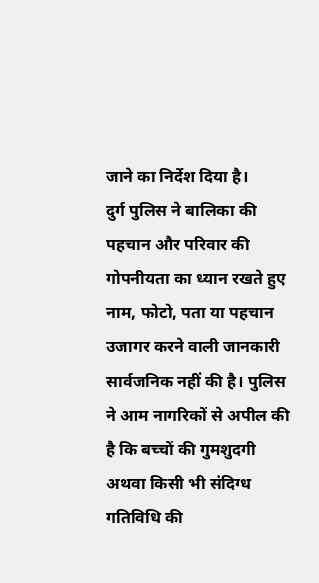जाने का निर्देश दिया है।
दुर्ग पुलिस ने बालिका की पहचान और परिवार की गोपनीयता का ध्यान रखते हुए नाम, फोटो, पता या पहचान उजागर करने वाली जानकारी सार्वजनिक नहीं की है। पुलिस ने आम नागरिकों से अपील की है कि बच्चों की गुमशुदगी अथवा किसी भी संदिग्ध गतिविधि की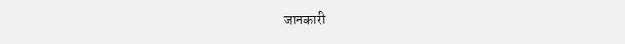जानकारी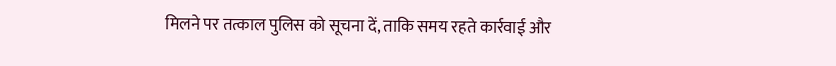मिलने पर तत्काल पुलिस को सूचना दें, ताकि समय रहते कार्रवाई और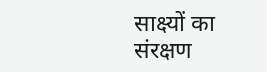साक्ष्यों का संरक्षण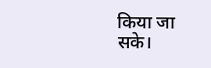किया जा सके।